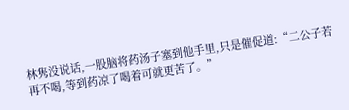林隽没说话,一股脑将药汤子塞到他手里,只是催促道:“二公子若再不喝,等到药凉了喝着可就更苦了。”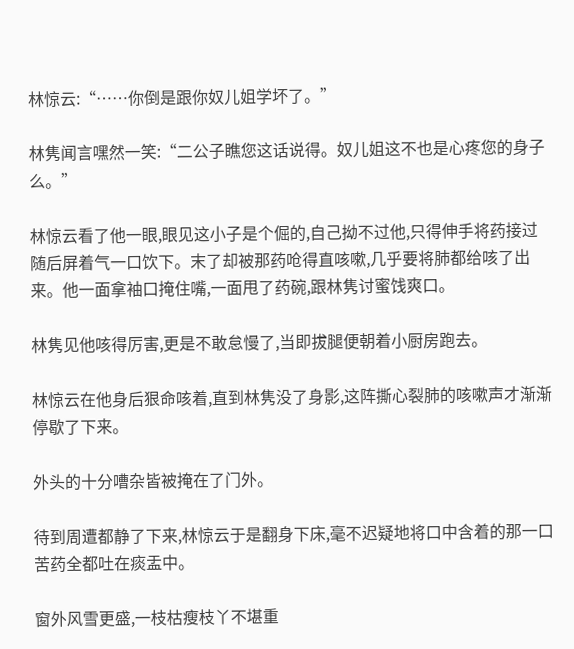林惊云:“……你倒是跟你奴儿姐学坏了。”

林隽闻言嘿然一笑:“二公子瞧您这话说得。奴儿姐这不也是心疼您的身子么。”

林惊云看了他一眼,眼见这小子是个倔的,自己拗不过他,只得伸手将药接过随后屏着气一口饮下。末了却被那药呛得直咳嗽,几乎要将肺都给咳了出来。他一面拿袖口掩住嘴,一面甩了药碗,跟林隽讨蜜饯爽口。

林隽见他咳得厉害,更是不敢怠慢了,当即拔腿便朝着小厨房跑去。

林惊云在他身后狠命咳着,直到林隽没了身影,这阵撕心裂肺的咳嗽声才渐渐停歇了下来。

外头的十分嘈杂皆被掩在了门外。

待到周遭都静了下来,林惊云于是翻身下床,毫不迟疑地将口中含着的那一口苦药全都吐在痰盂中。

窗外风雪更盛,一枝枯瘦枝丫不堪重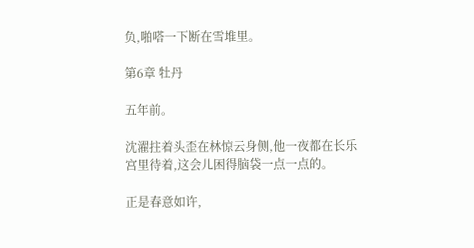负,啪嗒一下断在雪堆里。

第6章 牡丹

五年前。

沈濯拄着头歪在林惊云身侧,他一夜都在长乐宫里待着,这会儿困得脑袋一点一点的。

正是春意如许,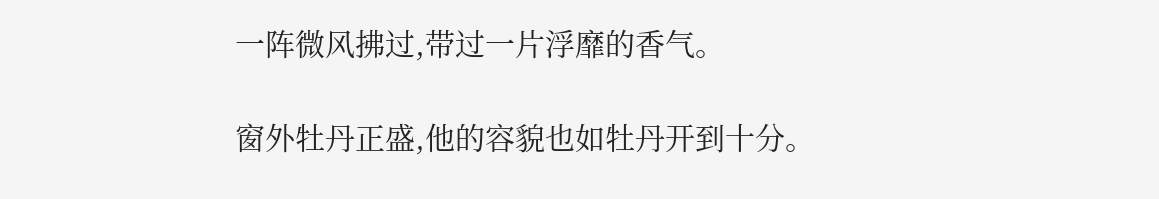一阵微风拂过,带过一片浮靡的香气。

窗外牡丹正盛,他的容貌也如牡丹开到十分。